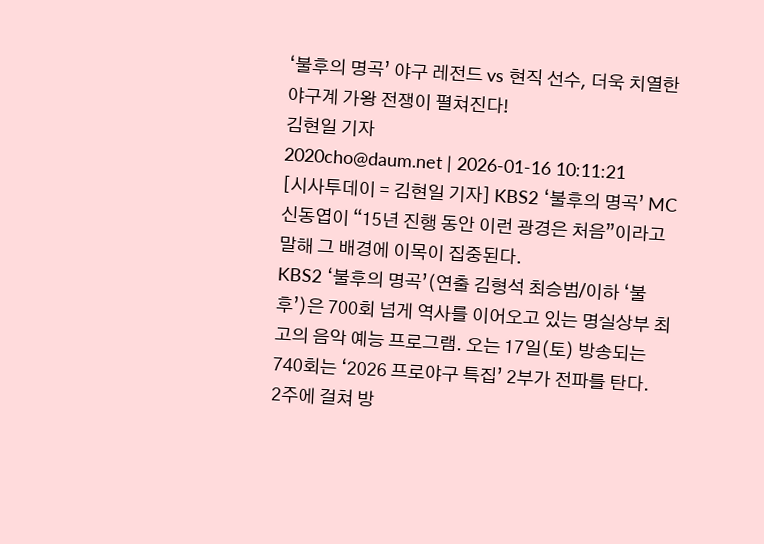‘불후의 명곡’ 야구 레전드 vs 현직 선수, 더욱 치열한 야구계 가왕 전쟁이 펼쳐진다!
김현일 기자
2020cho@daum.net | 2026-01-16 10:11:21
[시사투데이 = 김현일 기자] KBS2 ‘불후의 명곡’ MC 신동엽이 “15년 진행 동안 이런 광경은 처음”이라고 말해 그 배경에 이목이 집중된다.
KBS2 ‘불후의 명곡’(연출 김형석 최승범/이하 ‘불후’)은 700회 넘게 역사를 이어오고 있는 명실상부 최고의 음악 예능 프로그램. 오는 17일(토) 방송되는 740회는 ‘2026 프로야구 특집’ 2부가 전파를 탄다.
2주에 걸쳐 방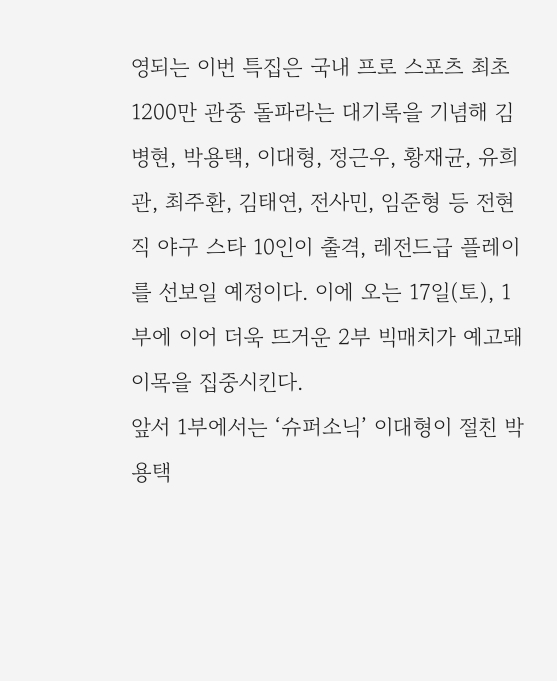영되는 이번 특집은 국내 프로 스포츠 최초 1200만 관중 돌파라는 대기록을 기념해 김병현, 박용택, 이대형, 정근우, 황재균, 유희관, 최주환, 김태연, 전사민, 임준형 등 전현직 야구 스타 10인이 출격, 레전드급 플레이를 선보일 예정이다. 이에 오는 17일(토), 1부에 이어 더욱 뜨거운 2부 빅매치가 예고돼 이목을 집중시킨다.
앞서 1부에서는 ‘슈퍼소닉’ 이대형이 절친 박용택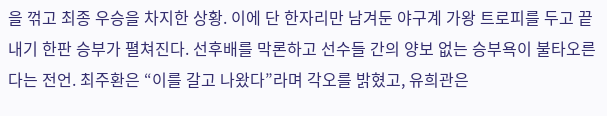을 꺾고 최종 우승을 차지한 상황. 이에 단 한자리만 남겨둔 야구계 가왕 트로피를 두고 끝내기 한판 승부가 펼쳐진다. 선후배를 막론하고 선수들 간의 양보 없는 승부욕이 불타오른다는 전언. 최주환은 “이를 갈고 나왔다”라며 각오를 밝혔고, 유희관은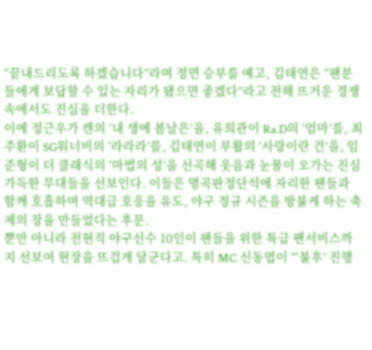“끝내드리도록 하겠습니다”라며 정면 승부를 예고, 김태연은 “팬분들에게 보답할 수 있는 자리가 됐으면 좋겠다”라고 전해 뜨거운 경쟁 속에서도 진심을 더한다.
이에 정근우가 캔의 ‘내 생에 봄날은’을, 유희관이 Ra.D의 ‘엄마’를, 최주환이 SG워너비의 ‘라라라’를, 김태연이 부활의 ‘사랑이란 건’을, 임준형이 더 클래식의 ‘마법의 성’을 선곡해 웃음과 눈물이 오가는 진심 가득한 무대들을 선보인다. 이들은 명곡판정단석에 자리한 팬들과 함께 호흡하며 역대급 호응을 유도, 야구 정규 시즌을 방불케 하는 축제의 장을 만들었다는 후문.
뿐만 아니라 전현직 야구선수 10인이 팬들을 위한 특급 팬서비스까지 선보여 현장을 뜨겁게 달군다고. 특히 MC 신동엽이 “‘불후’ 진행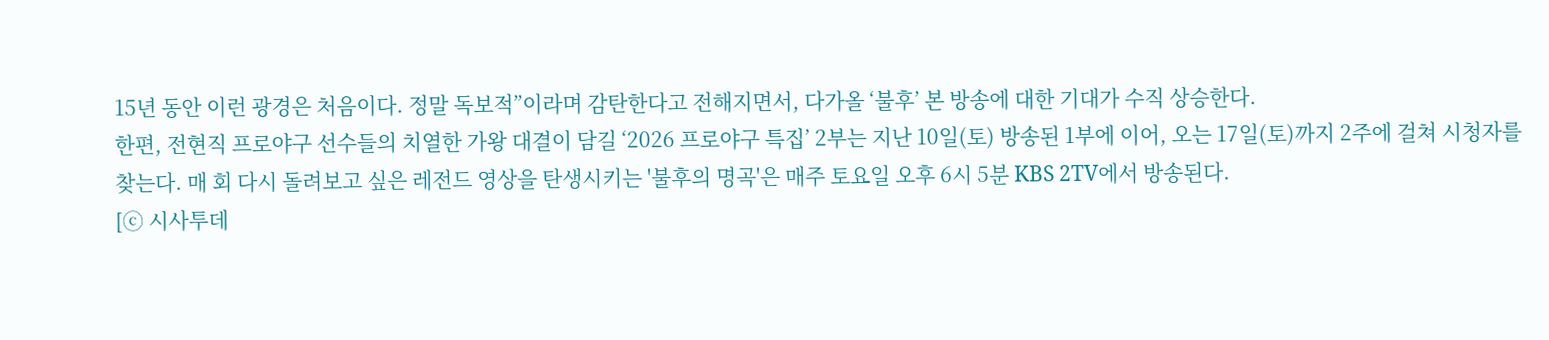15년 동안 이런 광경은 처음이다. 정말 독보적”이라며 감탄한다고 전해지면서, 다가올 ‘불후’ 본 방송에 대한 기대가 수직 상승한다.
한편, 전현직 프로야구 선수들의 치열한 가왕 대결이 담길 ‘2026 프로야구 특집’ 2부는 지난 10일(토) 방송된 1부에 이어, 오는 17일(토)까지 2주에 걸쳐 시청자를 찾는다. 매 회 다시 돌려보고 싶은 레전드 영상을 탄생시키는 '불후의 명곡'은 매주 토요일 오후 6시 5분 KBS 2TV에서 방송된다.
[ⓒ 시사투데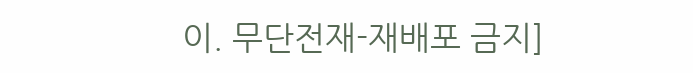이. 무단전재-재배포 금지]